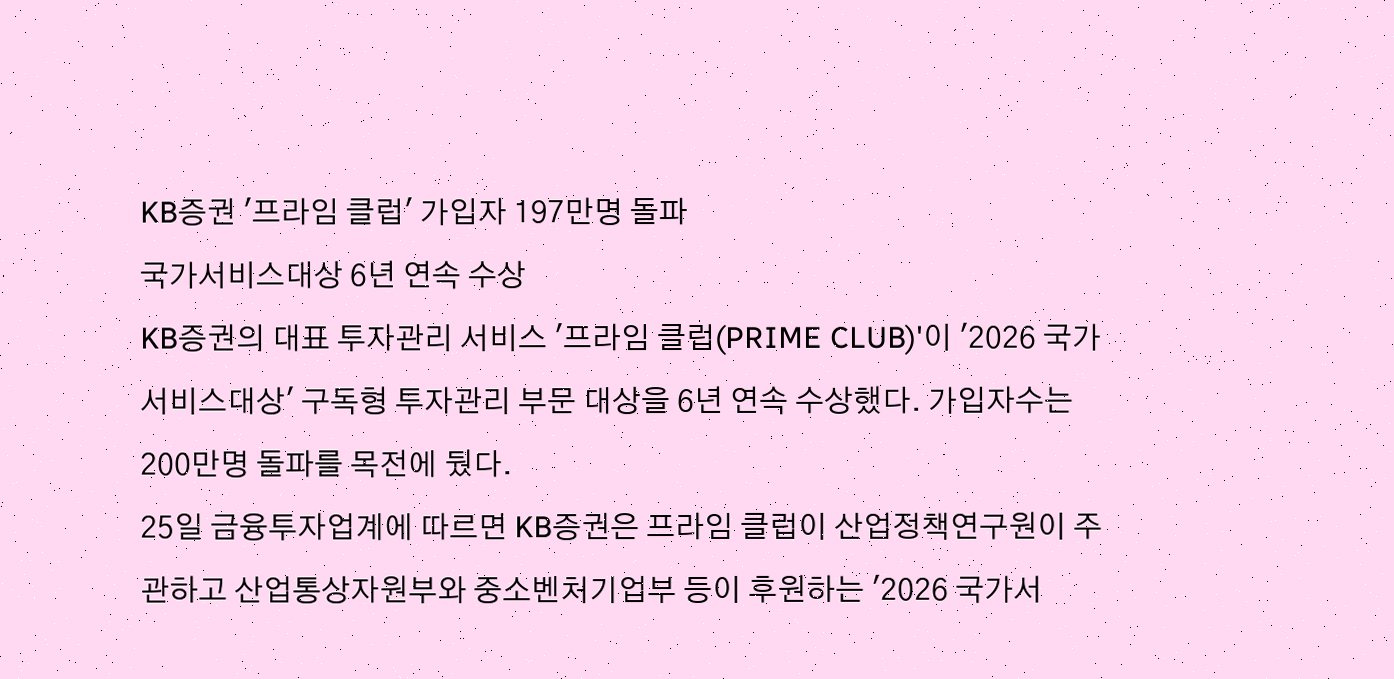KB증권 '프라임 클럽' 가입자 197만명 돌파
국가서비스대상 6년 연속 수상
KB증권의 대표 투자관리 서비스 '프라임 클럽(PRIME CLUB)'이 '2026 국가서비스대상' 구독형 투자관리 부문 대상을 6년 연속 수상했다. 가입자수는 200만명 돌파를 목전에 뒀다.
25일 금융투자업계에 따르면 KB증권은 프라임 클럽이 산업정책연구원이 주관하고 산업통상자원부와 중소벤처기업부 등이 후원하는 '2026 국가서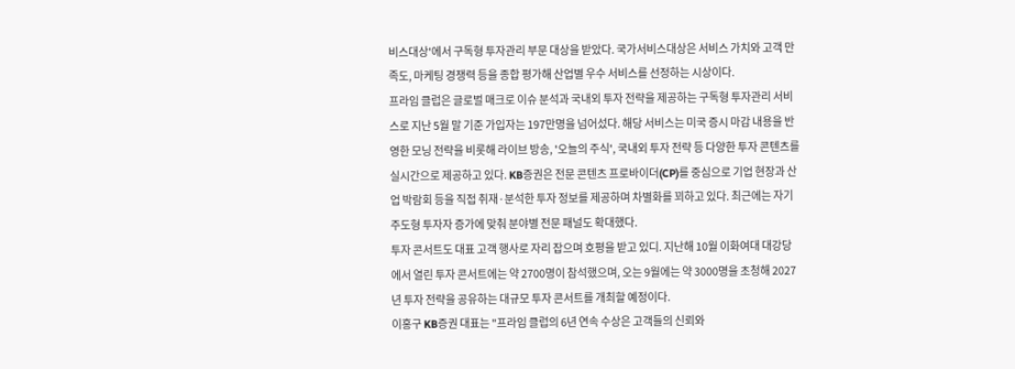비스대상'에서 구독형 투자관리 부문 대상을 받았다. 국가서비스대상은 서비스 가치와 고객 만족도, 마케팅 경쟁력 등을 종합 평가해 산업별 우수 서비스를 선정하는 시상이다.
프라임 클럽은 글로벌 매크로 이슈 분석과 국내외 투자 전략을 제공하는 구독형 투자관리 서비스로 지난 5월 말 기준 가입자는 197만명을 넘어섰다. 해당 서비스는 미국 증시 마감 내용을 반영한 모닝 전략을 비롯해 라이브 방송, '오늘의 주식', 국내외 투자 전략 등 다양한 투자 콘텐츠를 실시간으로 제공하고 있다. KB증권은 전문 콘텐츠 프로바이더(CP)를 중심으로 기업 현장과 산업 박람회 등을 직접 취재·분석한 투자 정보를 제공하며 차별화를 꾀하고 있다. 최근에는 자기주도형 투자자 증가에 맞춰 분야별 전문 패널도 확대했다.
투자 콘서트도 대표 고객 행사로 자리 잡으며 호평을 받고 있디. 지난해 10월 이화여대 대강당에서 열린 투자 콘서트에는 약 2700명이 참석했으며, 오는 9월에는 약 3000명을 초청해 2027년 투자 전략을 공유하는 대규모 투자 콘서트를 개최할 예정이다.
이홍구 KB증권 대표는 "프라임 클럽의 6년 연속 수상은 고객들의 신뢰와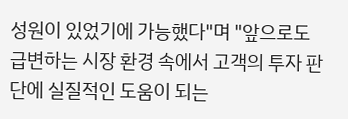성원이 있었기에 가능했다"며 "앞으로도 급변하는 시장 환경 속에서 고객의 투자 판단에 실질적인 도움이 되는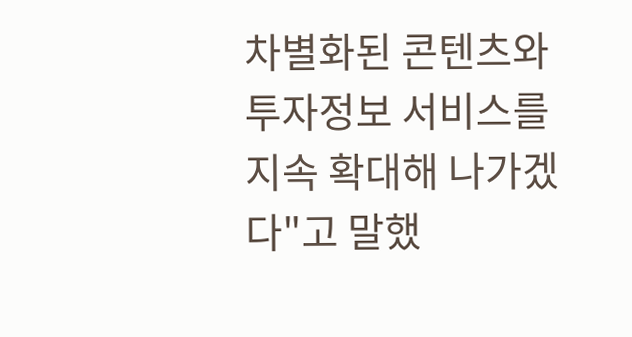차별화된 콘텐츠와 투자정보 서비스를 지속 확대해 나가겠다"고 말했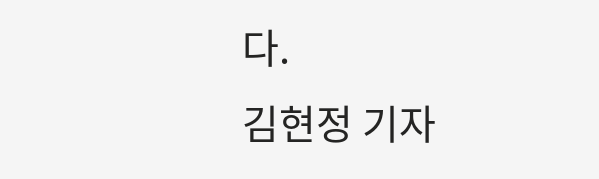다.
김현정 기자